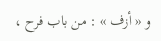و « أزف » : من باب فرح ،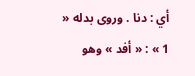أي : دنا . وروى بدله « 1 » : « أفد » وهو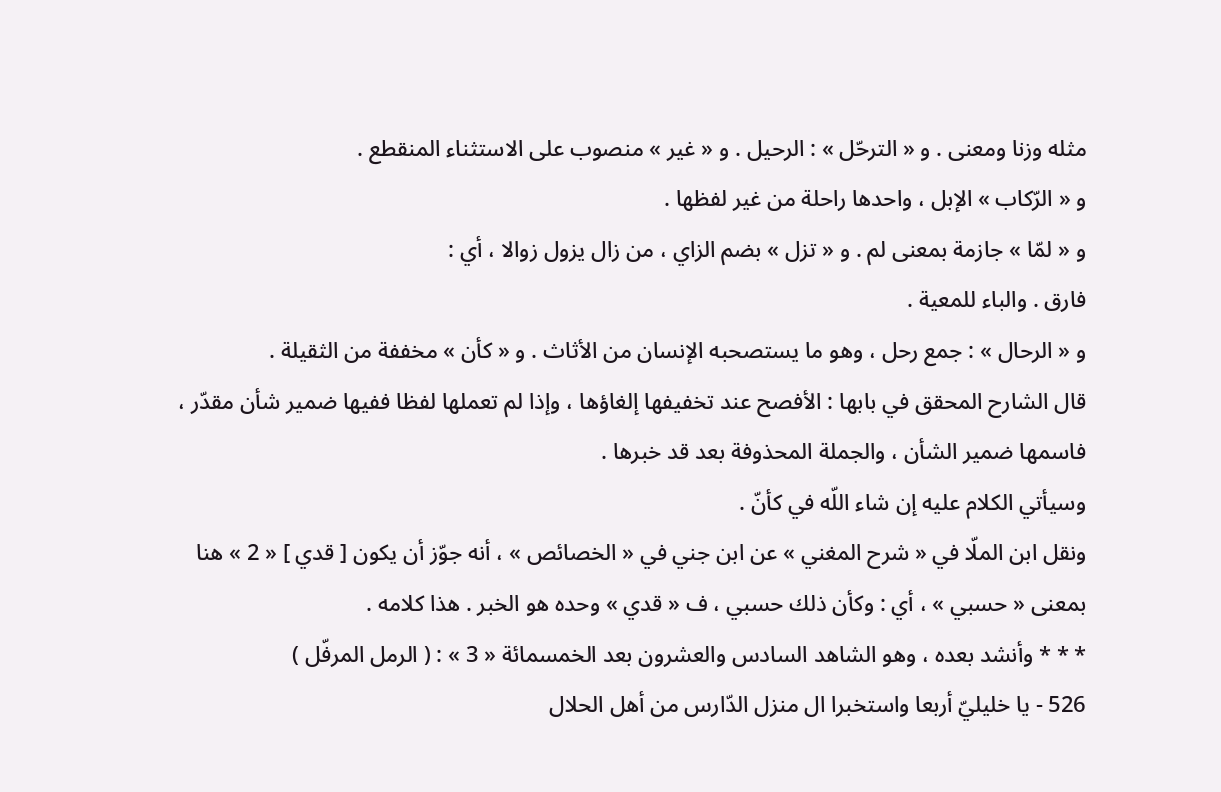مثله وزنا ومعنى . و « الترحّل » : الرحيل . و « غير » منصوب على الاستثناء المنقطع .
و « الرّكاب » الإبل ، واحدها راحلة من غير لفظها .
و « لمّا » جازمة بمعنى لم . و « تزل » بضم الزاي ، من زال يزول زوالا ، أي :
فارق . والباء للمعية .
و « الرحال » : جمع رحل ، وهو ما يستصحبه الإنسان من الأثاث . و « كأن » مخففة من الثقيلة .
قال الشارح المحقق في بابها : الأفصح عند تخفيفها إلغاؤها ، وإذا لم تعملها لفظا ففيها ضمير شأن مقدّر ، فاسمها ضمير الشأن ، والجملة المحذوفة بعد قد خبرها .
وسيأتي الكلام عليه إن شاء اللّه في كأنّ .
ونقل ابن الملّا في « شرح المغني » عن ابن جني في « الخصائص » ، أنه جوّز أن يكون [ قدي ] « 2 » هنا بمعنى « حسبي » ، أي : وكأن ذلك حسبي ، ف « قدي » وحده هو الخبر . هذا كلامه .
* * * وأنشد بعده ، وهو الشاهد السادس والعشرون بعد الخمسمائة « 3 » : ( الرمل المرفّل )
526 - يا خليليّ أربعا واستخبرا ال منزل الدّارس من أهل الحلال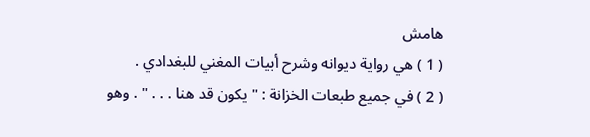هامش
( 1 ) هي رواية ديوانه وشرح أبيات المغني للبغدادي .
( 2 ) في جميع طبعات الخزانة : " يكون قد هنا . . . " . وهو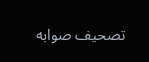تصحيف صوابه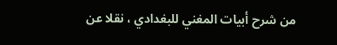من شرح أبيات المغني للبغدادي ، نقلا عن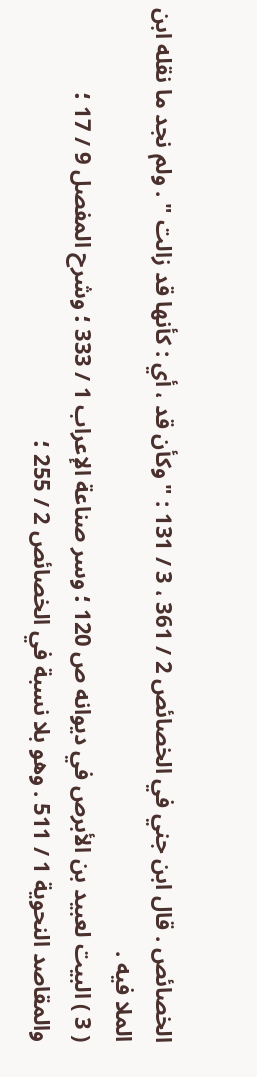الخصائص . قال ابن جني في الخصائص 2 / 361 ، 3 / 131 : " وكأن قد ، أي : كأنها قد زالت " . ولم نجد ما نقله ابن الملا فيه .
( 3 ) البيت لعبيد بن الأبرص في ديوانه ص 120 ؛ وسر صناعة الإعراب 1 / 333 ؛ وشرح المفصل 9 / 17 ؛ والمقاصد النحوية 1 / 511 . وهو بلا نسبة في الخصائص 2 / 255 ؛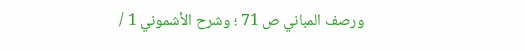ورصف المباني ص 71 ؛ وشرح الأشموني 1 /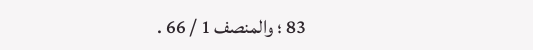83 ؛ والمنصف 1 / 66 .